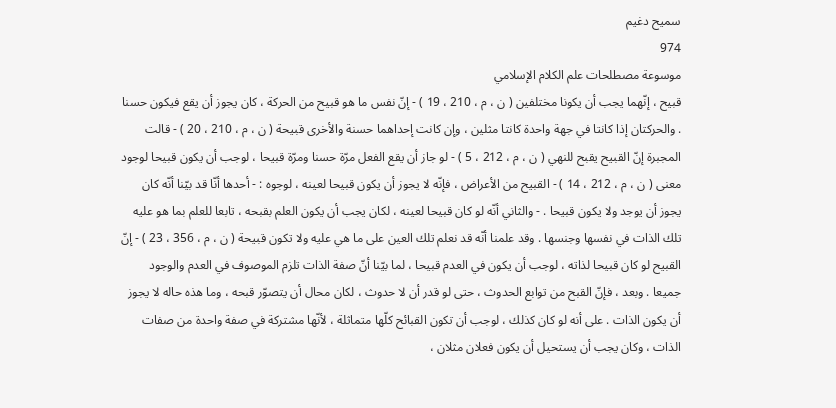سميح دغيم
974
موسوعة مصطلحات علم الكلام الإسلامي
قبيح ، إنّهما يجب أن يكونا مختلفين ( ن ، م ، 210 ، 19 ) - إنّ نفس ما هو قبيح من الحركة ، كان يجوز أن يقع فيكون حسنا . والحركتان إذا كانتا في جهة واحدة كانتا مثلين ، وإن كانت إحداهما حسنة والأخرى قبيحة ( ن ، م ، 210 ، 20 ) - قالت المجبرة إنّ القبيح يقبح للنهي ( ن ، م ، 212 ، 5 ) - لو جاز أن يقع الفعل مرّة حسنا ومرّة قبيحا ، لوجب أن يكون قبيحا لوجود معنى ( ن ، م ، 212 ، 14 ) - القبيح من الأعراض ، فإنّه لا يجوز أن يكون قبيحا لعينه ، لوجوه : - أحدها أنّا قد بيّنا أنّه كان يجوز أن يوجد ولا يكون قبيحا . - والثاني أنّه لو كان قبيحا لعينه ، لكان يجب أن يكون العلم بقبحه ، تابعا للعلم بما هو عليه تلك الذات في نفسها وجنسها . وقد علمنا أنّه قد نعلم تلك العين على ما هي عليه ولا تكون قبيحة ( ن ، م ، 356 ، 23 ) - إنّ القبيح لو كان قبيحا لذاته ، لوجب أن يكون في العدم قبيحا ، لما بيّنا أنّ صفة الذات تلزم الموصوف في العدم والوجود جميعا . وبعد ، فإنّ القبح من توابع الحدوث ، حتى لو قدر أن لا حدوث ، لكان محال أن يتصوّر قبحه ، وما هذه حاله لا يجوز أن يكون الذات . على أنه لو كان كذلك ، لوجب أن تكون القبائح كلّها متماثلة ، لأنّها مشتركة في صفة واحدة من صفات الذات ، وكان يجب أن يستحيل أن يكون فعلان مثلان ،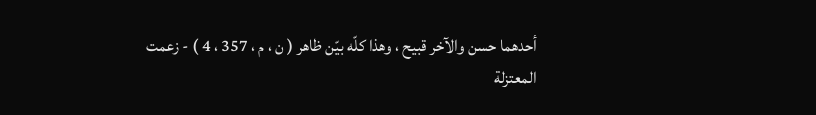أحدهما حسن والآخر قبيح ، وهذا كلّه بيّن ظاهر ( ن ، م ، 357 ، 4 ) - زعمت المعتزلة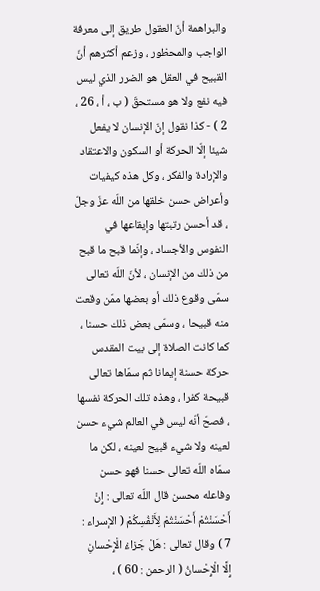والبراهمة أنّ العقول طريق إلى معرفة الواجب والمحظور ، وزعم أكثرهم أنّ القبيح في العقل هو الضرر الذي ليس فيه نفع ولا هو مستحقّ ( ب ، أ ، 26 ، 2 ) - كذا نقول إنّ الإنسان لا يفعل شيئا إلّا الحركة أو السكون والاعتقاد والإرادة والفكر ، وكل هذه كيفيات وأعراض حسن خلقها من اللّه عزّ وجلّ ، قد أحسن رتبتها وإيقاعها في النفوس والأجساد ، وإنّما قبح ما قبح من ذلك من الإنسان ، لأنّ اللّه تعالى سمّى وقوع ذلك أو بعضها ممّن وقعت منه قبيحا ، وسمّى بعض ذلك حسنا ، كما كانت الصلاة إلى بيت المقدس حركة حسنة إيمانا ثم سمّاها تعالى قبيحة كفرا ، وهذه تلك الحركة نفسها ، فصحّ أنّه ليس في العالم شيء حسن لعينه ولا شيء قبيح لعينه ، لكن ما سمّاه اللّه تعالى حسنا فهو حسن وفاعله محسن قال اللّه تعالى : إِنْ أَحْسَنْتُمْ أَحْسَنْتُمْ لِأَنْفُسِكُمْ ( الإسراء : 7 ) وقال تعالى : هَلْ جَزاءُ الْإِحْسانِ إِلَّا الْإِحْسانُ ( الرحمن : 60 ) ،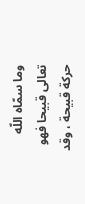وما سمّاه اللّه تعالى قبيحا فهو حركة قبيحة ، وقد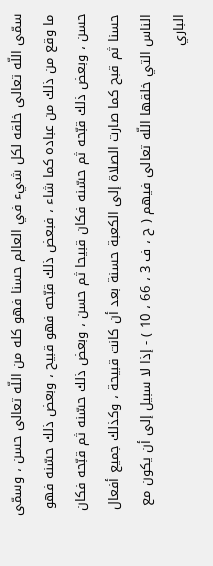سمّى اللّه تعالى خلقه لكل شيء في العالم حسنا فهو كله من اللّه تعالى حسن ، وسمّى ما وقع من ذلك من عباده كما شاء ، فبعض ذلك قبّحه فهو قبيح ، وبعض ذلك حسّنه فهو حسن ، وبعض ذلك قبّحه ثم حسّنه فكان قبيحا ثم حسن ، وبعض ذلك حسّنه ثم قبّحه فكان حسنا ثم قبح كما صارت الصلاة إلى الكعبة حسنة بعد أن كانت قبيحة ، وكذلك جميع أفعال الناس التي خلقها اللّه تعالى فيهم ( ح ، ف 3 ، 66 ، 10 ) - إذا لا سبيل إلى أن يكون مع الباري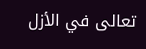تعالى في الأزل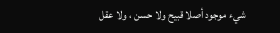شيء موجود أصلا قبيح ولا حسن ، ولا عقل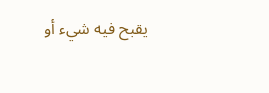يقبح فيه شيء أو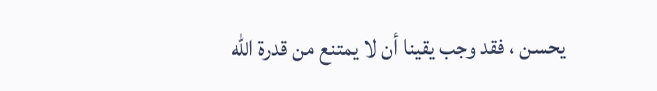يحسن ، فقد وجب يقينا أن لا يمتنع من قدرة اللّه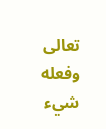تعالى وفعله شيء